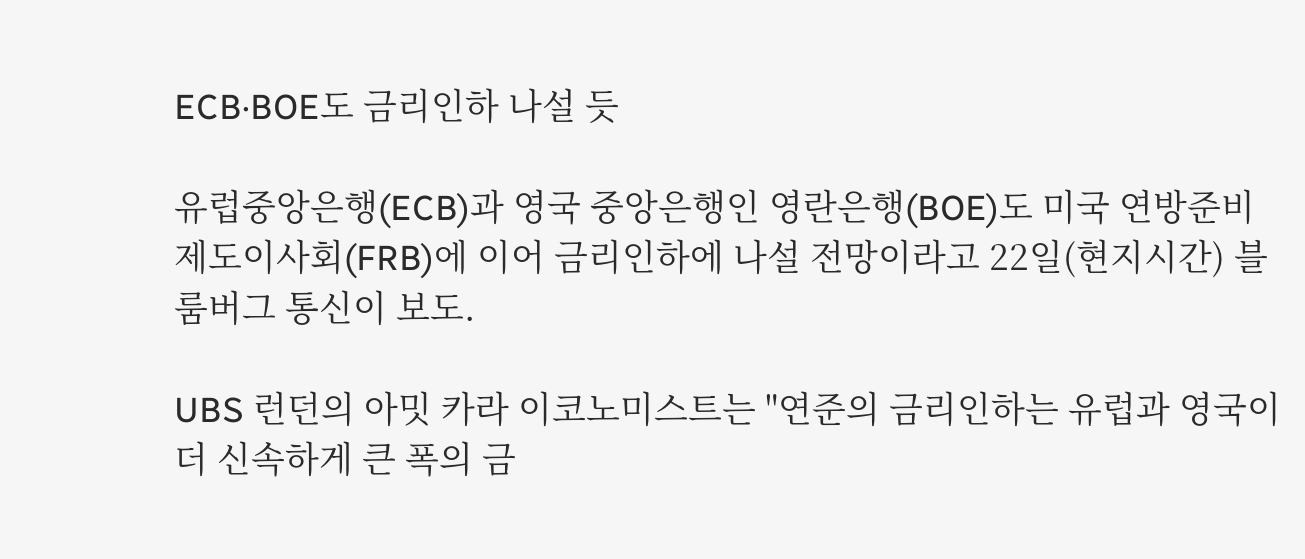ECB·BOE도 금리인하 나설 듯

유럽중앙은행(ECB)과 영국 중앙은행인 영란은행(BOE)도 미국 연방준비제도이사회(FRB)에 이어 금리인하에 나설 전망이라고 22일(현지시간) 블룸버그 통신이 보도.

UBS 런던의 아밋 카라 이코노미스트는 "연준의 금리인하는 유럽과 영국이 더 신속하게 큰 폭의 금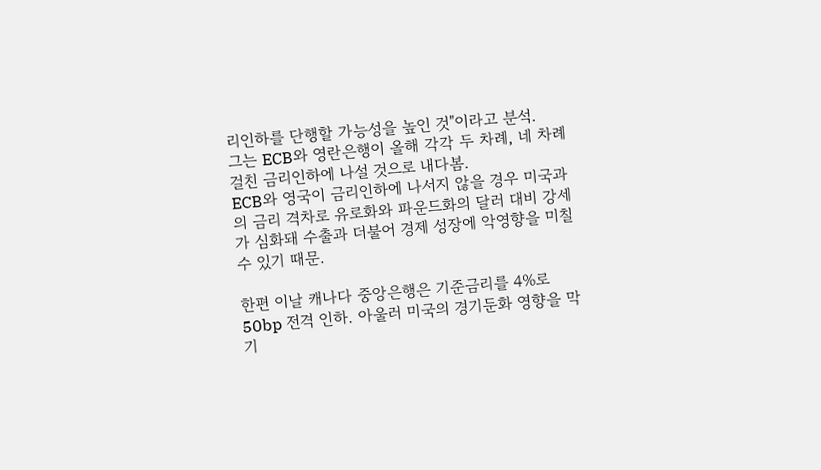리인하를 단행할 가능성을 높인 것"이라고 분석.
그는 ECB와 영란은행이 올해 각각 두 차례, 네 차례 걸친 금리인하에 나설 것으로 내다봄.
ECB와 영국이 금리인하에 나서지 않을 경우 미국과의 금리 격차로 유로화와 파운드화의 달러 대비 강세가 심화돼 수출과 더불어 경제 성장에 악영향을 미칠 수 있기 때문.

한편 이날 캐나다 중앙은행은 기준금리를 4%로 50bp 전격 인하. 아울러 미국의 경기둔화 영향을 막기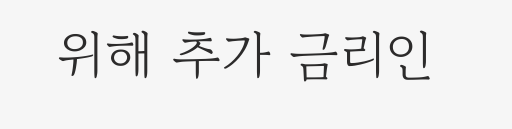위해 추가 금리인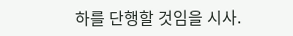하를 단행할 것임을 시사.